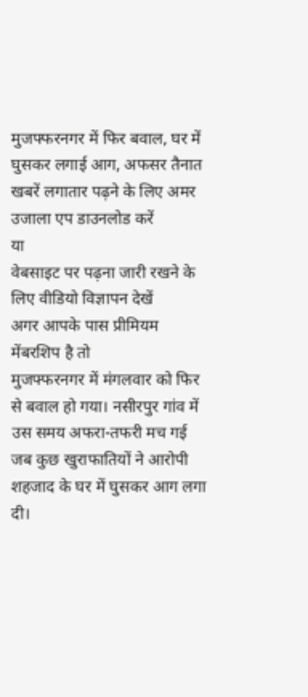मुजफ्फरनगर में फिर बवाल, घर में घुसकर लगाई आग, अफसर तैनात
खबरें लगातार पढ़ने के लिए अमर उजाला एप डाउनलोड करें
या
वेबसाइट पर पढ़ना जारी रखने के लिए वीडियो विज्ञापन देखें
अगर आपके पास प्रीमियम मेंबरशिप है तो
मुजफ्फरनगर में मंगलवार को फिर से बवाल हो गया। नसीरपुर गांव में उस समय अफरा-तफरी मच गई जब कुछ खुराफातियों ने आरोपी शहजाद के घर में घुसकर आग लगा दी।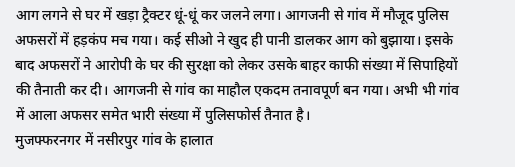आग लगने से घर में खड़ा ट्रैक्टर धूं-धूं कर जलने लगा। आगजनी से गांव में मौजूद पुलिस अफसरों में हड़कंप मच गया। कई सीओ ने खुद ही पानी डालकर आग को बुझाया। इसके बाद अफसरों ने आरोपी के घर की सुरक्षा को लेकर उसके बाहर काफी संख्या में सिपाहियों की तैनाती कर दी। आगजनी से गांव का माहौल एकदम तनावपूर्ण बन गया। अभी भी गांव में आला अफसर समेत भारी संख्या में पुलिसफोर्स तैनात है।
मुजफ्फरनगर में नसीरपुर गांव के हालात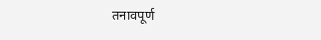तनावपूर्ण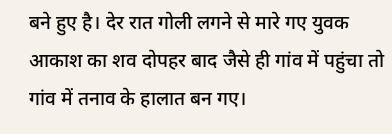बने हुए है। देर रात गोली लगने से मारे गए युवक आकाश का शव दोपहर बाद जैसे ही गांव में पहुंचा तो गांव में तनाव के हालात बन गए।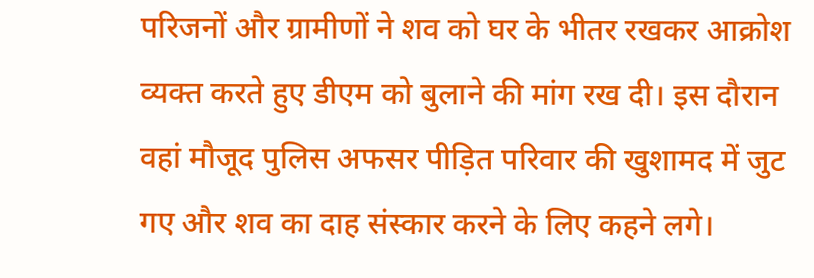परिजनों और ग्रामीणों ने शव को घर के भीतर रखकर आक्रोश व्यक्त करते हुए डीएम को बुलाने की मांग रख दी। इस दौरान वहां मौजूद पुलिस अफसर पीड़ित परिवार की खुशामद में जुट गए और शव का दाह संस्कार करने के लिए कहने लगे।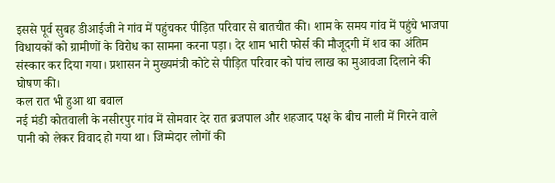इससे पूर्व सुबह डीआईजी ने गांव में पहुंचकर पीड़ित परिवार से बातचीत की। शाम के समय गांव में पहुंचे भाजपा विधायकों को ग्रामीणों के विरोध का सामना करना पड़ा। देर शाम भारी फोर्स की मौजूदगी में शव का अंतिम संस्कार कर दिया गया। प्रशासन ने मुख्यमंत्री कोटे से पीड़ित परिवार को पांच लाख का मुआवजा दिलाने की घोषण की।
कल रात भी हुआ था बवाल
नई मंडी कोतवाली के नसीरपुर गांव में सोमवार देर रात ब्रजपाल और शहजाद पक्ष के बीच नाली में गिरने वाले पानी को लेकर विवाद हो गया था। जिम्मेदार लोगों की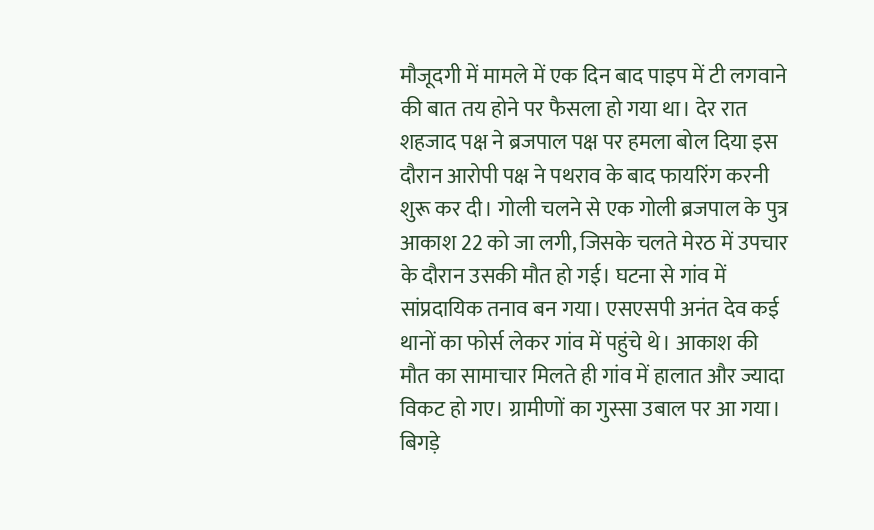मौजूदगी में मामले में एक दिन बाद पाइप में टी लगवाने की बात तय होने पर फैसला हो गया था। देर रात शहजाद पक्ष ने ब्रजपाल पक्ष पर हमला बोल दिया इस दौरान आरोपी पक्ष ने पथराव के बाद फायरिंग करनी शुरू कर दी। गोली चलने से एक गोली ब्रजपाल के पुत्र आकाश 22 को जा लगी, जिसके चलते मेरठ में उपचार के दौरान उसकी मौत हो गई। घटना से गांव में सांप्रदायिक तनाव बन गया। एसएसपी अनंत देव कई थानों का फोर्स लेकर गांव में पहुंचे थे। आकाश की मौत का सामाचार मिलते ही गांव में हालात और ज्यादा विकट हो गए। ग्रामीणों का गुस्सा उबाल पर आ गया। बिगड़े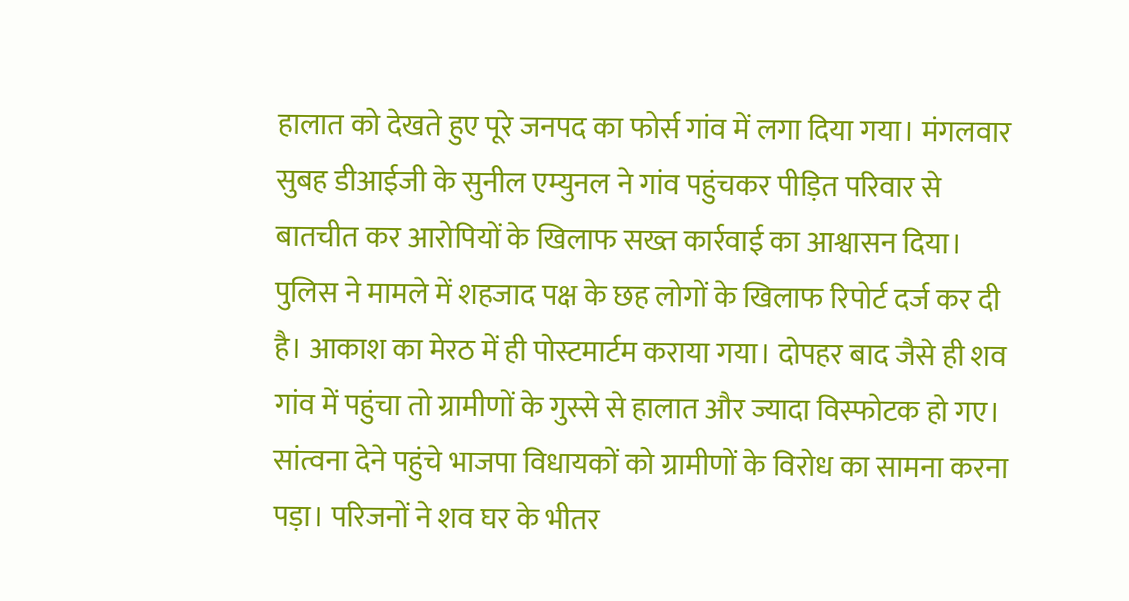हालात को देखते हुए पूरे जनपद का फोर्स गांव में लगा दिया गया। मंगलवार सुबह डीआईजी के सुनील एम्युनल ने गांव पहुंचकर पीड़ित परिवार से बातचीत कर आरोपियों के खिलाफ सख्त कार्रवाई का आश्वासन दिया। पुलिस ने मामले में शहजाद पक्ष के छह लोगों के खिलाफ रिपोर्ट दर्ज कर दी है। आकाश का मेरठ में ही पोस्टमार्टम कराया गया। दोपहर बाद जैसे ही शव गांव में पहुंचा तो ग्रामीणों के गुस्से से हालात और ज्यादा विस्फोटक हो गए। सांत्वना देने पहुंचे भाजपा विधायकों को ग्रामीणों के विरोध का सामना करना पड़ा। परिजनों ने शव घर के भीतर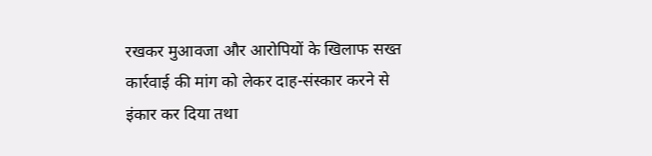रखकर मुआवजा और आरोपियों के खिलाफ सख्त कार्रवाई की मांग को लेकर दाह-संस्कार करने से इंकार कर दिया तथा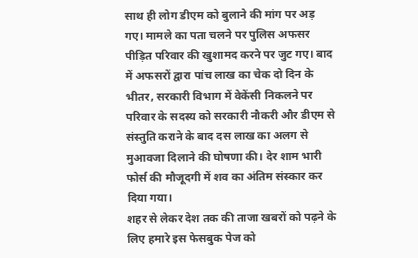साथ ही लोग डीएम को बुलाने की मांग पर अड़ गए। मामले का पता चलने पर पुलिस अफसर पीड़ित परिवार की खुशामद करने पर जुट गए। बाद में अफसरों द्वारा पांच लाख का चेक दो दिन के भीतर, सरकारी विभाग में वेकेंसी निकलने पर परिवार के सदस्य को सरकारी नौकरी और डीएम से संस्तुति कराने के बाद दस लाख का अलग से मुआवजा दिलाने की घोषणा की। देर शाम भारी फोर्स की मौजूदगी में शव का अंतिम संस्कार कर दिया गया।
शहर से लेकर देश तक की ताजा खबरों को पढ़ने के लिए हमारे इस फेसबुक पेज को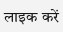लाइक करें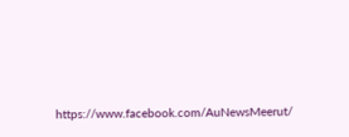https://www.facebook.com/AuNewsMeerut/